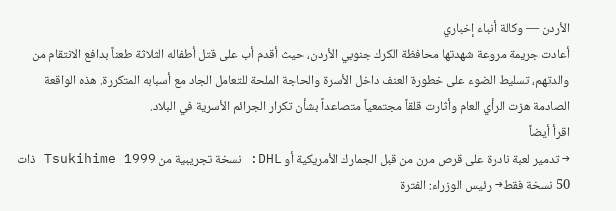الأردن — وكالة أنباء إخباري
أعادت جريمة مروعة شهدتها محافظة الكرك جنوبي الأردن، حيث أقدم أب على قتل أطفاله الثلاثة طعناً بدافع الانتقام من والدتهم، تسليط الضوء على خطورة العنف داخل الأسرة والحاجة الملحة للتعامل الجاد مع أسبابه المتكررة. هذه الواقعة الصادمة هزت الرأي العام وأثارت قلقاً مجتمعياً متصاعداً بشأن تكرار الجرائم الأسرية في البلاد.
اقرأ أيضاً
→ تدمير لعبة نادرة على قرص مرن من قبل الجمارك الأمريكية أو DHL: نسخة تجريبية من Tsukihime 1999 ذات 50 نسخة فقط→ رئيس الوزراء: الفترة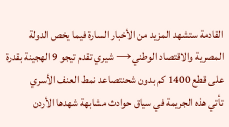القادمة ستشهد المزيد من الأخبار السارة فيما يخص الدولة المصرية والاقتصاد الوطني→ شيري تقدم تيجو 9 الهجينة بقدرة على قطع 1400 كم بدون شحنتصاعد نمط العنف الأسري
تأتي هذه الجريمة في سياق حوادث مشابهة شهدها الأردن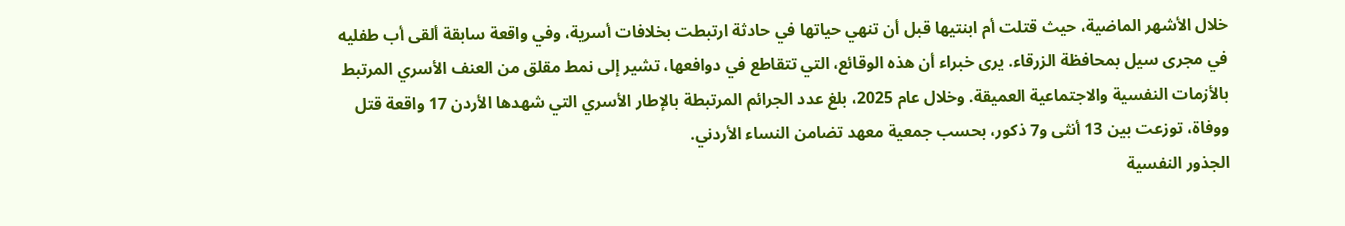خلال الأشهر الماضية، حيث قتلت أم ابنتيها قبل أن تنهي حياتها في حادثة ارتبطت بخلافات أسرية، وفي واقعة سابقة ألقى أب طفليه في مجرى سيل بمحافظة الزرقاء. يرى خبراء أن هذه الوقائع، التي تتقاطع في دوافعها، تشير إلى نمط مقلق من العنف الأسري المرتبط بالأزمات النفسية والاجتماعية العميقة. وخلال عام 2025، بلغ عدد الجرائم المرتبطة بالإطار الأسري التي شهدها الأردن 17 واقعة قتل ووفاة، توزعت بين 13 أنثى و7 ذكور، بحسب جمعية معهد تضامن النساء الأردني.
الجذور النفسية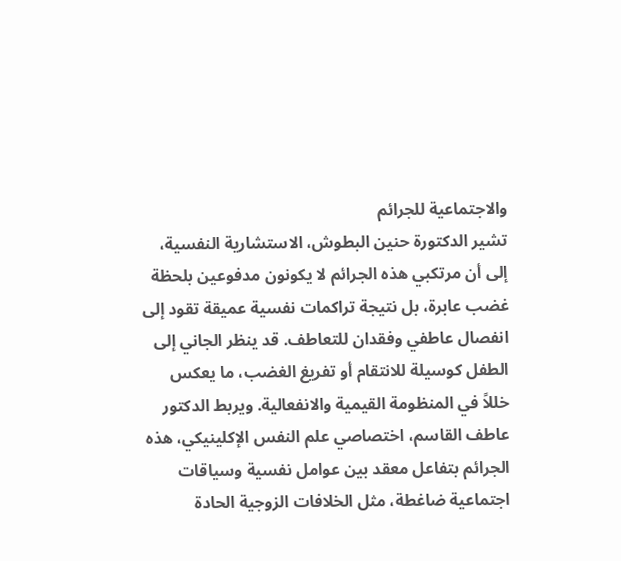والاجتماعية للجرائم
تشير الدكتورة حنين البطوش، الاستشارية النفسية، إلى أن مرتكبي هذه الجرائم لا يكونون مدفوعين بلحظة غضب عابرة، بل نتيجة تراكمات نفسية عميقة تقود إلى انفصال عاطفي وفقدان للتعاطف. قد ينظر الجاني إلى الطفل كوسيلة للانتقام أو تفريغ الغضب، ما يعكس خللاً في المنظومة القيمية والانفعالية. ويربط الدكتور عاطف القاسم، اختصاصي علم النفس الإكلينيكي، هذه الجرائم بتفاعل معقد بين عوامل نفسية وسياقات اجتماعية ضاغطة، مثل الخلافات الزوجية الحادة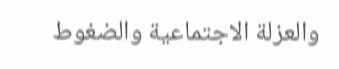والعزلة الاجتماعية والضغوط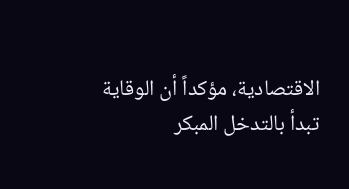الاقتصادية، مؤكداً أن الوقاية تبدأ بالتدخل المبكر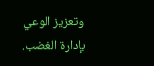وتعزيز الوعي بإدارة الغضب.